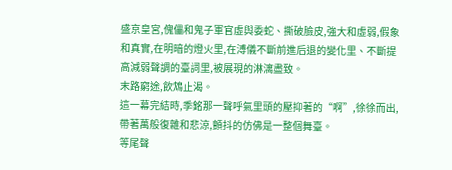盛京皇宮,傀儡和鬼子軍官虛與委蛇、撕破臉皮,強大和虛弱,假象和真實,在明暗的燈火里,在溥儀不斷前進后退的變化里、不斷提高減弱聲調的臺詞里,被展現的淋漓盡致。
末路窮途,飲鴆止渴。
這一幕完結時,季銘那一聲呼氣里頭的壓抑著的“啊”,徐徐而出,帶著萬般復雜和悲涼,顫抖的仿佛是一整個舞臺。
等尾聲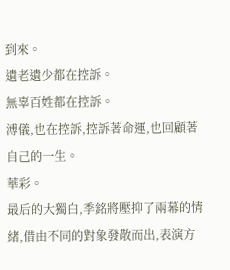到來。
遺老遺少都在控訴。
無辜百姓都在控訴。
溥儀,也在控訴,控訴著命運,也回顧著自己的一生。
華彩。
最后的大獨白,季銘將壓抑了兩幕的情緒,借由不同的對象發散而出,表演方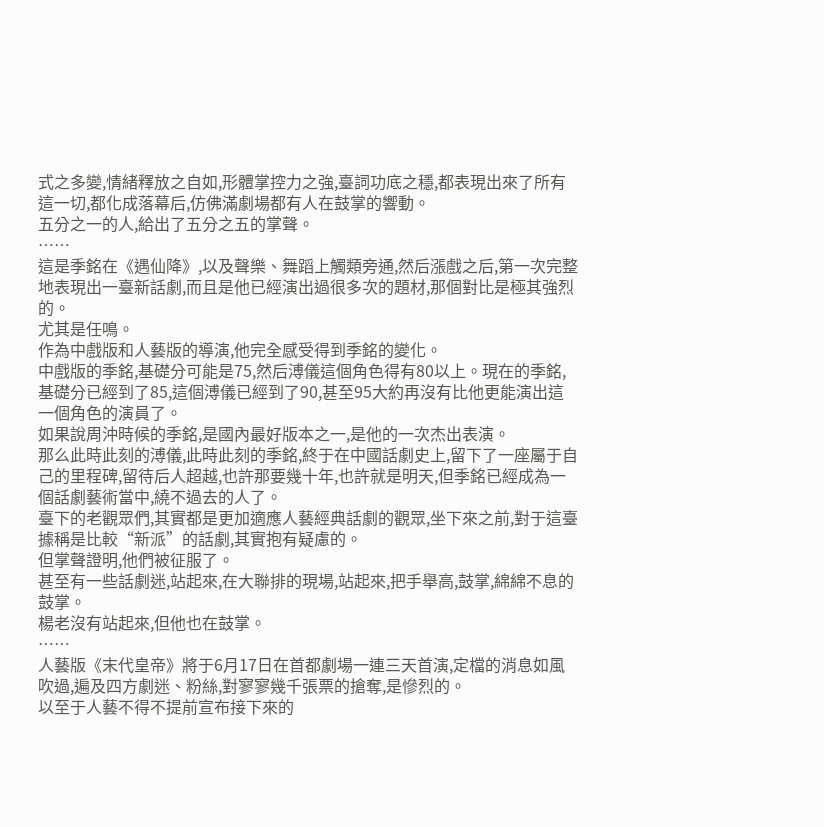式之多變,情緒釋放之自如,形體掌控力之強,臺詞功底之穩,都表現出來了所有這一切,都化成落幕后,仿佛滿劇場都有人在鼓掌的響動。
五分之一的人,給出了五分之五的掌聲。
……
這是季銘在《遇仙降》,以及聲樂、舞蹈上觸類旁通,然后漲戲之后,第一次完整地表現出一臺新話劇,而且是他已經演出過很多次的題材,那個對比是極其強烈的。
尤其是任鳴。
作為中戲版和人藝版的導演,他完全感受得到季銘的變化。
中戲版的季銘,基礎分可能是75,然后溥儀這個角色得有80以上。現在的季銘,基礎分已經到了85,這個溥儀已經到了90,甚至95大約再沒有比他更能演出這一個角色的演員了。
如果說周沖時候的季銘,是國內最好版本之一,是他的一次杰出表演。
那么此時此刻的溥儀,此時此刻的季銘,終于在中國話劇史上,留下了一座屬于自己的里程碑,留待后人超越,也許那要幾十年,也許就是明天,但季銘已經成為一個話劇藝術當中,繞不過去的人了。
臺下的老觀眾們,其實都是更加適應人藝經典話劇的觀眾,坐下來之前,對于這臺據稱是比較“新派”的話劇,其實抱有疑慮的。
但掌聲證明,他們被征服了。
甚至有一些話劇迷,站起來,在大聯排的現場,站起來,把手舉高,鼓掌,綿綿不息的鼓掌。
楊老沒有站起來,但他也在鼓掌。
……
人藝版《末代皇帝》將于6月17日在首都劇場一連三天首演,定檔的消息如風吹過,遍及四方劇迷、粉絲,對寥寥幾千張票的搶奪,是慘烈的。
以至于人藝不得不提前宣布接下來的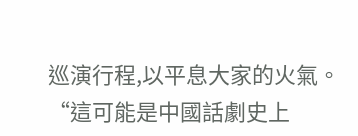巡演行程,以平息大家的火氣。
“這可能是中國話劇史上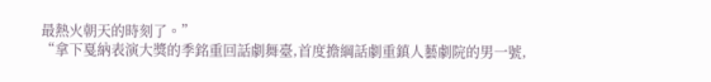最熱火朝天的時刻了。”
“拿下戛納表演大獎的季銘重回話劇舞臺,首度擔綱話劇重鎮人藝劇院的男一號,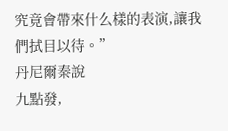究竟會帶來什么樣的表演,讓我們拭目以待。”
丹尼爾秦說
九點發,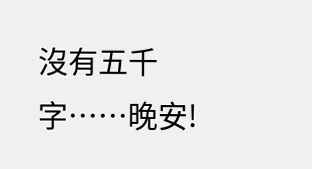沒有五千字……晚安!